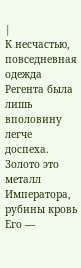|
К несчастью, повседневная одежда Регента была лишь вполовину легче доспеха. Золото это металл Императора, рубины кровь Его —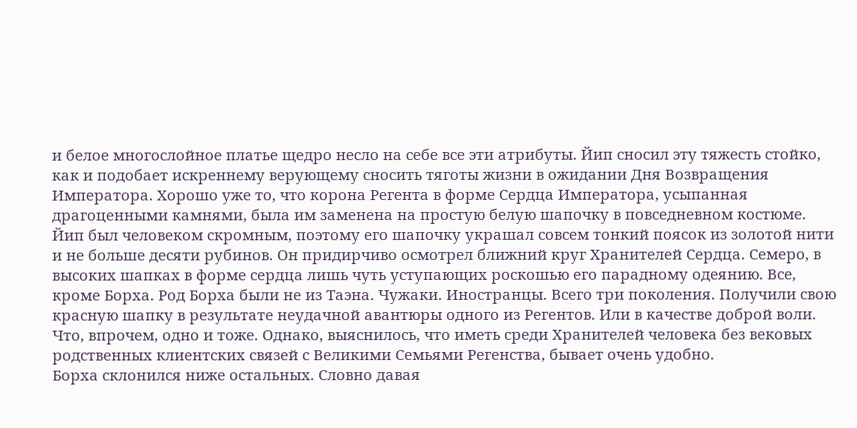и белое многослойное платье щедро несло на себе все эти атрибуты. Йип сносил эту тяжесть стойко, как и подобает искреннему верующему сносить тяготы жизни в ожидании Дня Возвращения Императора. Хорошо уже то, что корона Регента в форме Сердца Императора, усыпанная драгоценными камнями, была им заменена на простую белую шапочку в повседневном костюме.
Йип был человеком скромным, поэтому его шапочку украшал совсем тонкий поясок из золотой нити и не больше десяти рубинов. Он придирчиво осмотрел ближний круг Хранителей Сердца. Семеро, в высоких шапках в форме сердца лишь чуть уступающих роскошью его парадному одеянию. Все, кроме Борха. Род Борха были не из Таэна. Чужаки. Иностранцы. Всего три поколения. Получили свою красную шапку в результате неудачной авантюры одного из Регентов. Или в качестве доброй воли. Что, впрочем, одно и тоже. Однако, выяснилось, что иметь среди Хранителей человека без вековых родственных клиентских связей с Великими Семьями Регенства, бывает очень удобно.
Борха склонился ниже остальных. Словно давая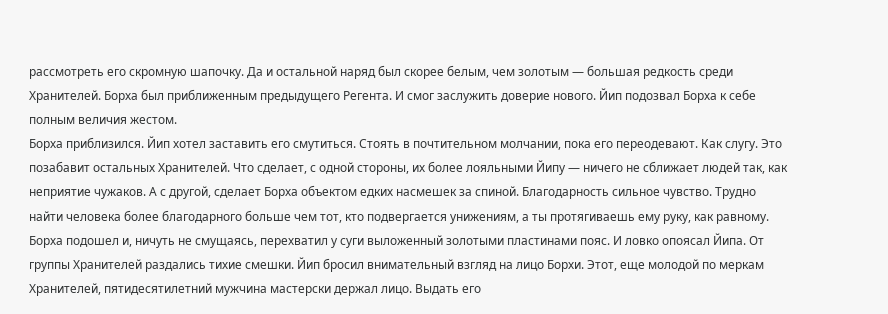рассмотреть его скромную шапочку. Да и остальной наряд был скорее белым, чем золотым — большая редкость среди Хранителей. Борха был приближенным предыдущего Регента. И смог заслужить доверие нового. Йип подозвал Борха к себе полным величия жестом.
Борха приблизился. Йип хотел заставить его смутиться. Стоять в почтительном молчании, пока его переодевают. Как слугу. Это позабавит остальных Хранителей. Что сделает, с одной стороны, их более лояльными Йипу — ничего не сближает людей так, как неприятие чужаков. А с другой, сделает Борха объектом едких насмешек за спиной. Благодарность сильное чувство. Трудно найти человека более благодарного больше чем тот, кто подвергается унижениям, а ты протягиваешь ему руку, как равному.
Борха подошел и, ничуть не смущаясь, перехватил у суги выложенный золотыми пластинами пояс. И ловко опоясал Йипа. От группы Хранителей раздались тихие смешки. Йип бросил внимательный взгляд на лицо Борхи. Этот, еще молодой по меркам Хранителей, пятидесятилетний мужчина мастерски держал лицо. Выдать его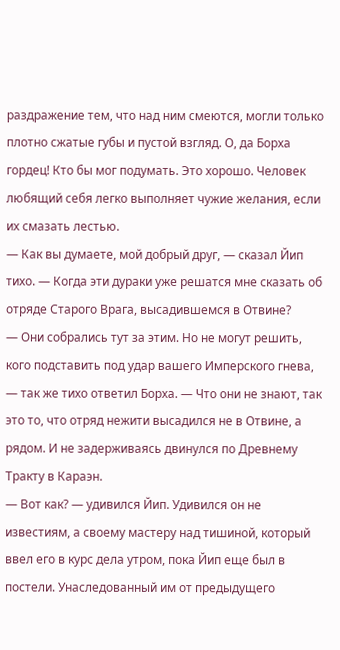раздражение тем, что над ним смеются, могли только плотно сжатые губы и пустой взгляд. О, да Борха гордец! Кто бы мог подумать. Это хорошо. Человек любящий себя легко выполняет чужие желания, если их смазать лестью.
— Как вы думаете, мой добрый друг, — сказал Йип тихо. — Когда эти дураки уже решатся мне сказать об отряде Старого Врага, высадившемся в Отвине?
— Они собрались тут за этим. Но не могут решить, кого подставить под удар вашего Имперского гнева, — так же тихо ответил Борха. — Что они не знают, так это то, что отряд нежити высадился не в Отвине, а рядом. И не задерживаясь двинулся по Древнему Тракту в Караэн.
— Вот как? — удивился Йип. Удивился он не известиям, а своему мастеру над тишиной, который ввел его в курс дела утром, пока Йип еще был в постели. Унаследованный им от предыдущего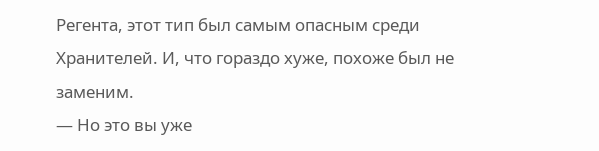Регента, этот тип был самым опасным среди Хранителей. И, что гораздо хуже, похоже был не заменим.
— Но это вы уже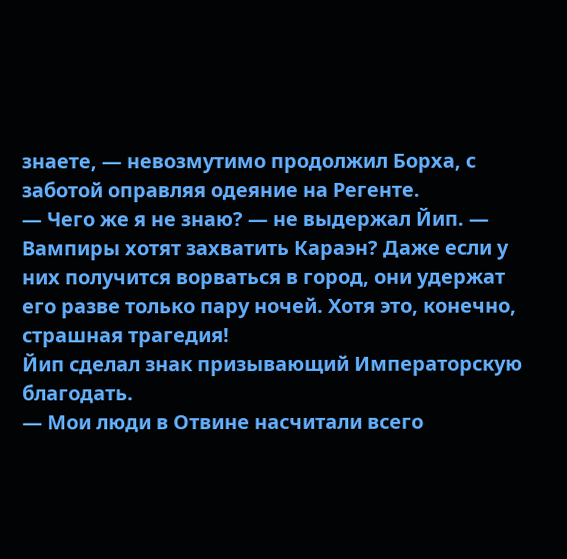знаете, — невозмутимо продолжил Борха, с заботой оправляя одеяние на Регенте.
— Чего же я не знаю? — не выдержал Йип. — Вампиры хотят захватить Караэн? Даже если у них получится ворваться в город, они удержат его разве только пару ночей. Хотя это, конечно, страшная трагедия!
Йип сделал знак призывающий Императорскую благодать.
— Мои люди в Отвине насчитали всего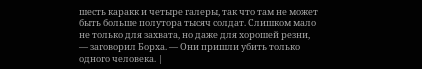шесть каракк и четыре галеры, так что там не может быть больше полутора тысяч солдат. Слишком мало не только для захвата, но даже для хорошей резни, — заговорил Борха. — Они пришли убить только одного человека. |